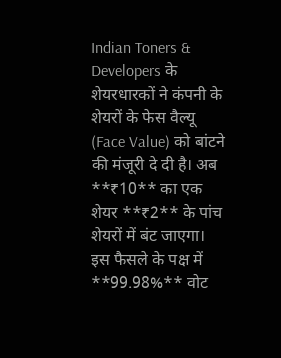Indian Toners & Developers के शेयरधारकों ने कंपनी के शेयरों के फेस वैल्यू (Face Value) को बांटने की मंजूरी दे दी है। अब **₹10** का एक शेयर **₹2** के पांच शेयरों में बंट जाएगा। इस फैसले के पक्ष में **99.98%** वोट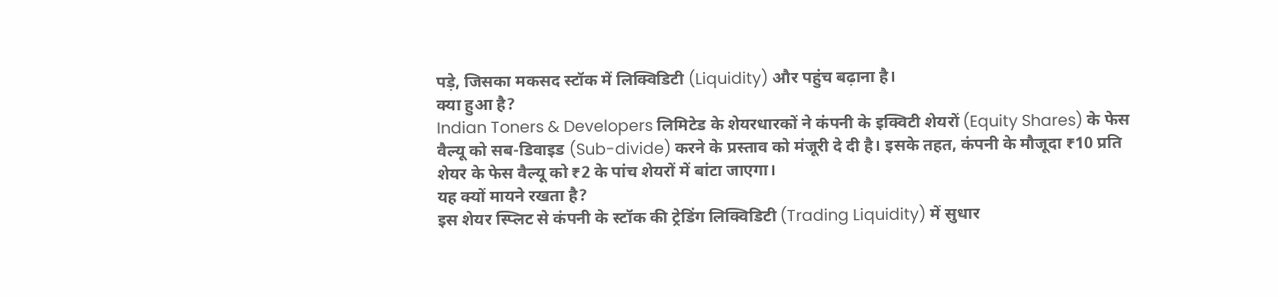पड़े, जिसका मकसद स्टॉक में लिक्विडिटी (Liquidity) और पहुंच बढ़ाना है।
क्या हुआ है?
Indian Toners & Developers लिमिटेड के शेयरधारकों ने कंपनी के इक्विटी शेयरों (Equity Shares) के फेस वैल्यू को सब-डिवाइड (Sub-divide) करने के प्रस्ताव को मंजूरी दे दी है। इसके तहत, कंपनी के मौजूदा ₹10 प्रति शेयर के फेस वैल्यू को ₹2 के पांच शेयरों में बांटा जाएगा।
यह क्यों मायने रखता है?
इस शेयर स्प्लिट से कंपनी के स्टॉक की ट्रेडिंग लिक्विडिटी (Trading Liquidity) में सुधार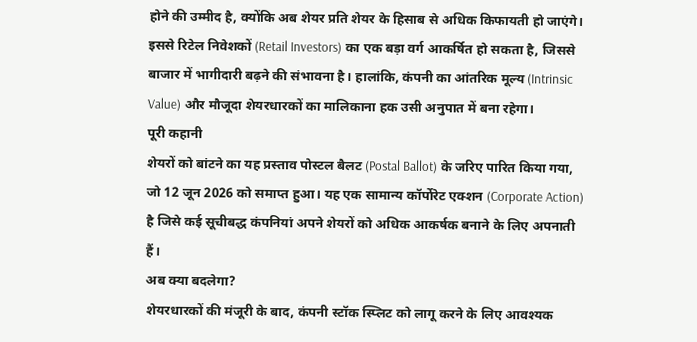होने की उम्मीद है, क्योंकि अब शेयर प्रति शेयर के हिसाब से अधिक किफायती हो जाएंगे। इससे रिटेल निवेशकों (Retail Investors) का एक बड़ा वर्ग आकर्षित हो सकता है, जिससे बाजार में भागीदारी बढ़ने की संभावना है। हालांकि, कंपनी का आंतरिक मूल्य (Intrinsic Value) और मौजूदा शेयरधारकों का मालिकाना हक उसी अनुपात में बना रहेगा।
पूरी कहानी
शेयरों को बांटने का यह प्रस्ताव पोस्टल बैलट (Postal Ballot) के जरिए पारित किया गया, जो 12 जून 2026 को समाप्त हुआ। यह एक सामान्य कॉर्पोरेट एक्शन (Corporate Action) है जिसे कई सूचीबद्ध कंपनियां अपने शेयरों को अधिक आकर्षक बनाने के लिए अपनाती हैं।
अब क्या बदलेगा?
शेयरधारकों की मंजूरी के बाद, कंपनी स्टॉक स्प्लिट को लागू करने के लिए आवश्यक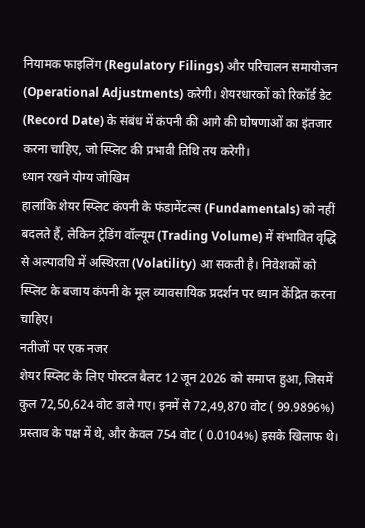नियामक फाइलिंग (Regulatory Filings) और परिचालन समायोजन (Operational Adjustments) करेगी। शेयरधारकों को रिकॉर्ड डेट (Record Date) के संबंध में कंपनी की आगे की घोषणाओं का इंतजार करना चाहिए, जो स्प्लिट की प्रभावी तिथि तय करेगी।
ध्यान रखने योग्य जोखिम
हालांकि शेयर स्प्लिट कंपनी के फंडामेंटल्स (Fundamentals) को नहीं बदलते हैं, लेकिन ट्रेडिंग वॉल्यूम (Trading Volume) में संभावित वृद्धि से अल्पावधि में अस्थिरता (Volatility) आ सकती है। निवेशकों को स्प्लिट के बजाय कंपनी के मूल व्यावसायिक प्रदर्शन पर ध्यान केंद्रित करना चाहिए।
नतीजों पर एक नजर
शेयर स्प्लिट के लिए पोस्टल बैलट 12 जून 2026 को समाप्त हुआ, जिसमें कुल 72,50,624 वोट डाले गए। इनमें से 72,49,870 वोट ( 99.9896%) प्रस्ताव के पक्ष में थे, और केवल 754 वोट ( 0.0104%) इसके खिलाफ थे।